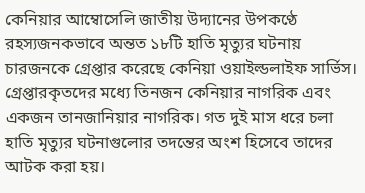কেনিয়ার আম্বোসেলি জাতীয় উদ্যানের উপকণ্ঠে রহস্যজনকভাবে অন্তত ১৮টি হাতি মৃত্যুর ঘটনায় চারজনকে গ্রেপ্তার করেছে কেনিয়া ওয়াইল্ডলাইফ সার্ভিস। গ্রেপ্তারকৃতদের মধ্যে তিনজন কেনিয়ার নাগরিক এবং একজন তানজানিয়ার নাগরিক। গত দুই মাস ধরে চলা হাতি মৃত্যুর ঘটনাগুলোর তদন্তের অংশ হিসেবে তাদের আটক করা হয়।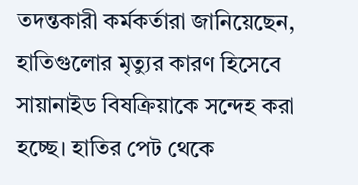তদন্তকারী কর্মকর্তারা জানিয়েছেন, হাতিগুলোর মৃত্যুর কারণ হিসেবে সায়ানাইড বিষক্রিয়াকে সন্দেহ করা হচ্ছে। হাতির পেট থেকে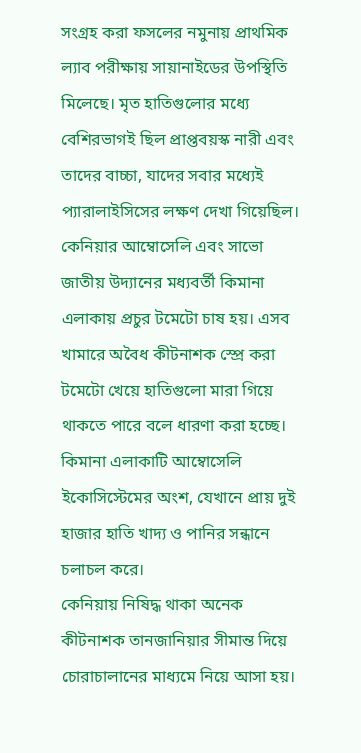সংগ্রহ করা ফসলের নমুনায় প্রাথমিক ল্যাব পরীক্ষায় সায়ানাইডের উপস্থিতি মিলেছে। মৃত হাতিগুলোর মধ্যে বেশিরভাগই ছিল প্রাপ্তবয়স্ক নারী এবং তাদের বাচ্চা, যাদের সবার মধ্যেই প্যারালাইসিসের লক্ষণ দেখা গিয়েছিল।
কেনিয়ার আম্বোসেলি এবং সাভো জাতীয় উদ্যানের মধ্যবর্তী কিমানা এলাকায় প্রচুর টমেটো চাষ হয়। এসব খামারে অবৈধ কীটনাশক স্প্রে করা টমেটো খেয়ে হাতিগুলো মারা গিয়ে থাকতে পারে বলে ধারণা করা হচ্ছে। কিমানা এলাকাটি আম্বোসেলি ইকোসিস্টেমের অংশ, যেখানে প্রায় দুই হাজার হাতি খাদ্য ও পানির সন্ধানে চলাচল করে।
কেনিয়ায় নিষিদ্ধ থাকা অনেক কীটনাশক তানজানিয়ার সীমান্ত দিয়ে চোরাচালানের মাধ্যমে নিয়ে আসা হয়।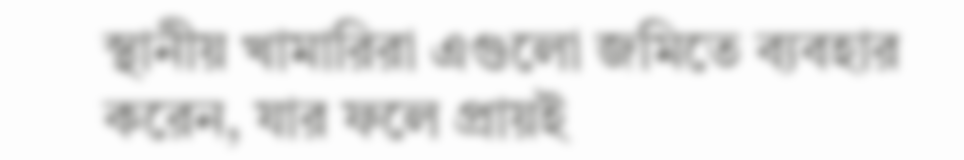স্থানীয় খামারিরা এগুলো জমিতে ব্যবহার করেন, যার ফলে প্রায়ই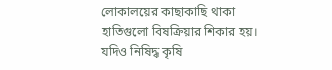লোকালয়ের কাছাকাছি থাকা হাতিগুলো বিষক্রিয়ার শিকার হয়। যদিও নিষিদ্ধ কৃষি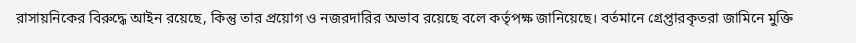রাসায়নিকের বিরুদ্ধে আইন রয়েছে, কিন্তু তার প্রয়োগ ও নজরদারির অভাব রয়েছে বলে কর্তৃপক্ষ জানিয়েছে। বর্তমানে গ্রেপ্তারকৃতরা জামিনে মুক্তি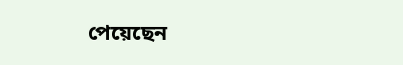পেয়েছেন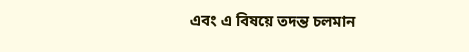এবং এ বিষয়ে তদন্ত চলমান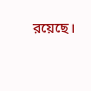রয়েছে।